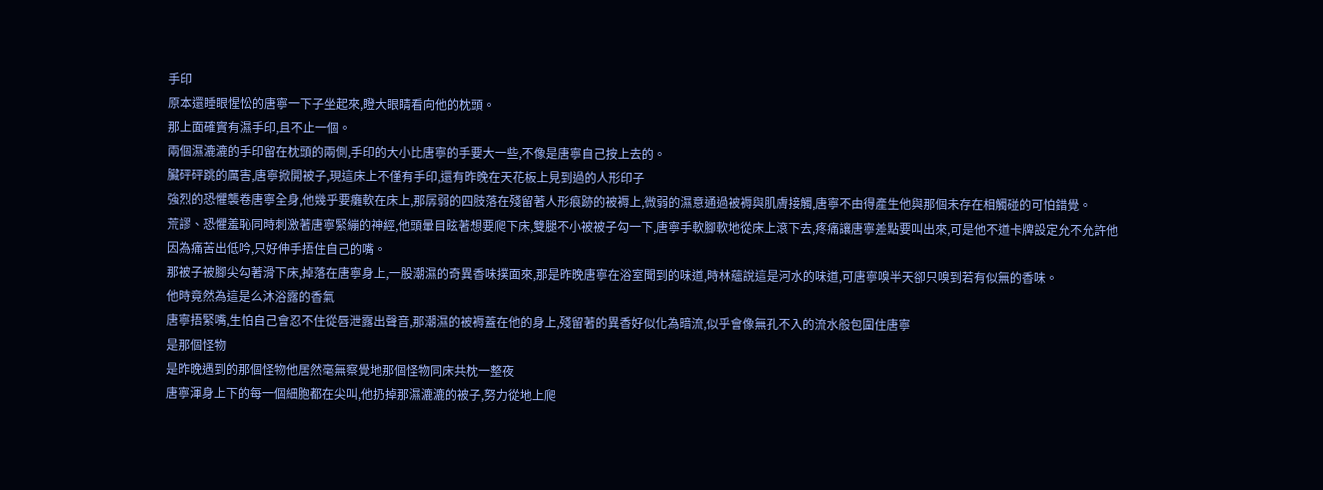手印
原本還睡眼惺忪的唐寧一下子坐起來,瞪大眼睛看向他的枕頭。
那上面確實有濕手印,且不止一個。
兩個濕漉漉的手印留在枕頭的兩側,手印的大小比唐寧的手要大一些,不像是唐寧自己按上去的。
臟砰砰跳的厲害,唐寧掀開被子,現這床上不僅有手印,還有昨晚在天花板上見到過的人形印子
強烈的恐懼襲卷唐寧全身,他幾乎要癱軟在床上,那孱弱的四肢落在殘留著人形痕跡的被褥上,微弱的濕意通過被褥與肌膚接觸,唐寧不由得產生他與那個未存在相觸碰的可怕錯覺。
荒謬、恐懼羞恥同時刺激著唐寧緊繃的神經,他頭暈目眩著想要爬下床,雙腿不小被被子勾一下,唐寧手軟腳軟地從床上滾下去,疼痛讓唐寧差點要叫出來,可是他不道卡牌設定允不允許他因為痛苦出低吟,只好伸手捂住自己的嘴。
那被子被腳尖勾著滑下床,掉落在唐寧身上,一股潮濕的奇異香味撲面來,那是昨晚唐寧在浴室聞到的味道,時林蘊說這是河水的味道,可唐寧嗅半天卻只嗅到若有似無的香味。
他時竟然為這是么沐浴露的香氣
唐寧捂緊嘴,生怕自己會忍不住從唇泄露出聲音,那潮濕的被褥蓋在他的身上,殘留著的異香好似化為暗流,似乎會像無孔不入的流水般包圍住唐寧
是那個怪物
是昨晚遇到的那個怪物他居然毫無察覺地那個怪物同床共枕一整夜
唐寧渾身上下的每一個細胞都在尖叫,他扔掉那濕漉漉的被子,努力從地上爬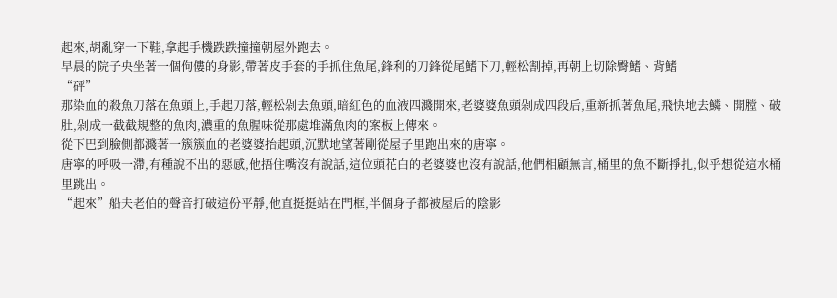起來,胡亂穿一下鞋,拿起手機跌跌撞撞朝屋外跑去。
早晨的院子央坐著一個佝僂的身影,帶著皮手套的手抓住魚尾,鋒利的刀鋒從尾鰭下刀,輕松割掉,再朝上切除臀鰭、背鰭
“砰”
那染血的殺魚刀落在魚頭上,手起刀落,輕松剁去魚頭,暗紅色的血液四濺開來,老婆婆魚頭剁成四段后,重新抓著魚尾,飛快地去鱗、開膛、破肚,剁成一截截規整的魚肉,濃重的魚腥味從那處堆滿魚肉的案板上傳來。
從下巴到臉側都濺著一簇簇血的老婆婆抬起頭,沉默地望著剛從屋子里跑出來的唐寧。
唐寧的呼吸一滯,有種說不出的惡感,他捂住嘴沒有說話,這位頭花白的老婆婆也沒有說話,他們相顧無言,桶里的魚不斷掙扎,似乎想從這水桶里跳出。
“起來”船夫老伯的聲音打破這份平靜,他直挺挺站在門框,半個身子都被屋后的陰影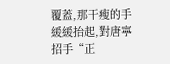覆蓋,那干瘦的手緩緩抬起,對唐寧招手“正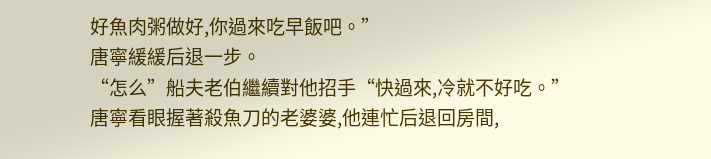好魚肉粥做好,你過來吃早飯吧。”
唐寧緩緩后退一步。
“怎么”船夫老伯繼續對他招手“快過來,冷就不好吃。”
唐寧看眼握著殺魚刀的老婆婆,他連忙后退回房間,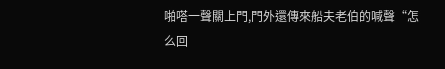啪嗒一聲關上門,門外還傳來船夫老伯的喊聲“怎么回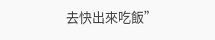去快出來吃飯”